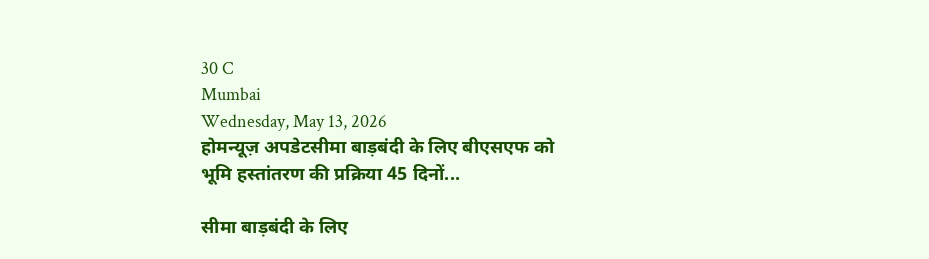30 C
Mumbai
Wednesday, May 13, 2026
होमन्यूज़ अपडेटसीमा बाड़बंदी के लिए बीएसएफ को भूमि हस्तांतरण की प्रक्रिया 45 दिनों...

सीमा बाड़बंदी के लिए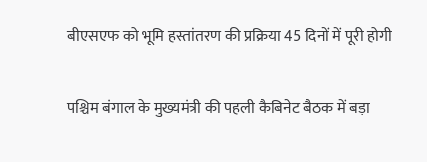बीएसएफ को भूमि हस्तांतरण की प्रक्रिया 45 दिनों में पूरी होगी

पश्चिम बंगाल के मुख्यमंत्री की पहली कैबिनेट बैठक में बड़ा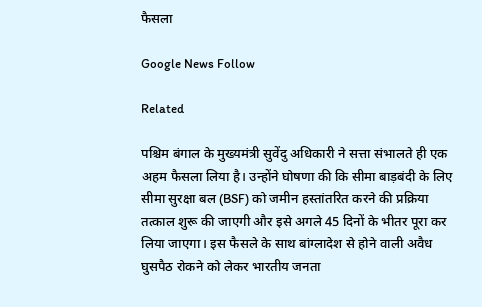फैसला

Google News Follow

Related

पश्चिम बंगाल के मुख्यमंत्री सुवेंदु अधिकारी ने सत्ता संभालते ही एक अहम फैसला लिया है। उन्होंने घोषणा की कि सीमा बाड़बंदी के लिए सीमा सुरक्षा बल (BSF) को जमीन हस्तांतरित करने की प्रक्रिया तत्काल शुरू की जाएगी और इसे अगले 45 दिनों के भीतर पूरा कर लिया जाएगा। इस फैसले के साथ बांग्लादेश से होने वाली अवैध घुसपैठ रोकने को लेकर भारतीय जनता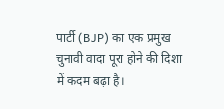पार्टी (BJP) का एक प्रमुख चुनावी वादा पूरा होने की दिशा में कदम बढ़ा है।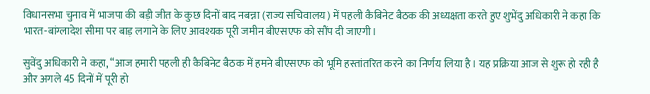विधानसभा चुनाव में भाजपा की बड़ी जीत के कुछ दिनों बाद नबन्ना (राज्य सचिवालय) में पहली कैबिनेट बैठक की अध्यक्षता करते हुए शुभेंदु अधिकारी ने कहा कि भारत-बांग्लादेश सीमा पर बाड़ लगाने के लिए आवश्यक पूरी जमीन बीएसएफ को सौंप दी जाएगी।

सुवेंदु अधिकारी ने कहा, “आज हमारी पहली ही कैबिनेट बैठक में हमने बीएसएफ को भूमि हस्तांतरित करने का निर्णय लिया है। यह प्रक्रिया आज से शुरू हो रही है और अगले 45 दिनों में पूरी हो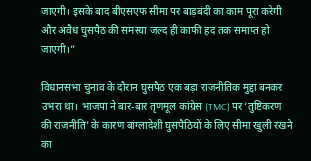जाएगी। इसके बाद बीएसएफ सीमा पर बाड़बंदी का काम पूरा करेगी और अवैध घुसपैठ की समस्या जल्द ही काफी हद तक समाप्त हो जाएगी।”

विधानसभा चुनाव के दौरान घुसपैठ एक बड़ा राजनीतिक मुद्दा बनकर उभरा था। भाजपा ने बार-बार तृणमूल कांग्रेस (TMC) पर ‘तुष्टिकरण की राजनीति’ के कारण बांग्लादेशी घुसपैठियों के लिए सीमा खुली रखने का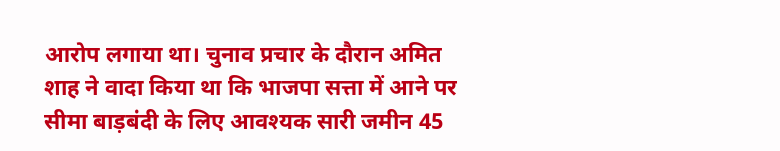आरोप लगाया था। चुनाव प्रचार के दौरान अमित शाह ने वादा किया था कि भाजपा सत्ता में आने पर सीमा बाड़बंदी के लिए आवश्यक सारी जमीन 45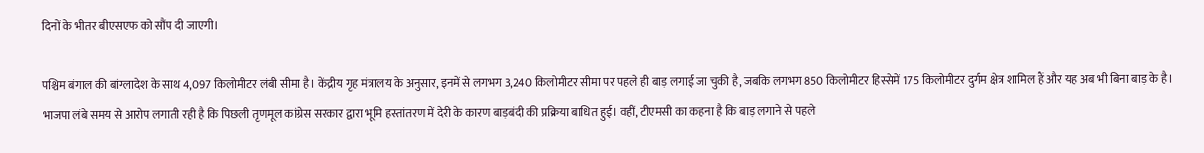दिनों के भीतर बीएसएफ को सौंप दी जाएगी।

पश्चिम बंगाल की बांग्लादेश के साथ 4,097 किलोमीटर लंबी सीमा है। केंद्रीय गृह मंत्रालय के अनुसार, इनमें से लगभग 3,240 किलोमीटर सीमा पर पहले ही बाड़ लगाई जा चुकी है, जबकि लगभग 850 किलोमीटर हिस्सेमें 175 किलोमीटर दुर्गम क्षेत्र शामिल हैं और यह अब भी बिना बाड़ के है। भाजपा लंबे समय से आरोप लगाती रही है कि पिछली तृणमूल कांग्रेस सरकार द्वारा भूमि हस्तांतरण में देरी के कारण बाड़बंदी की प्रक्रिया बाधित हुई। वहीं, टीएमसी का कहना है कि बाड़ लगाने से पहले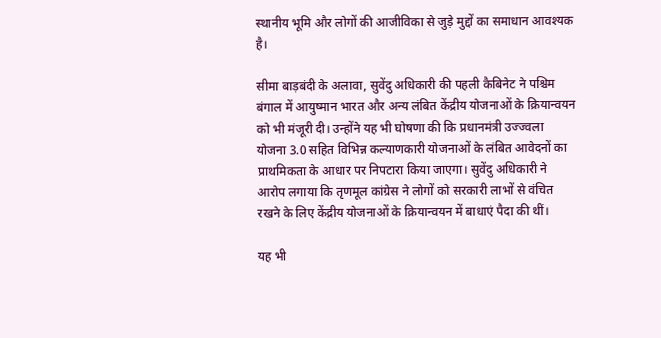स्थानीय भूमि और लोगों की आजीविका से जुड़े मुद्दों का समाधान आवश्यक है।

सीमा बाड़बंदी के अलावा, सुवेंदु अधिकारी की पहली कैबिनेट ने पश्चिम बंगाल में आयुष्मान भारत और अन्य लंबित केंद्रीय योजनाओं के क्रियान्वयन को भी मंजूरी दी। उन्होंने यह भी घोषणा की कि प्रधानमंत्री उज्ज्वला योजना 3.0 सहित विभिन्न कल्याणकारी योजनाओं के लंबित आवेदनों का प्राथमिकता के आधार पर निपटारा किया जाएगा। सुवेंदु अधिकारी ने आरोप लगाया कि तृणमूल कांग्रेस ने लोगों को सरकारी लाभों से वंचित रखने के लिए केंद्रीय योजनाओं के क्रियान्वयन में बाधाएं पैदा की थीं।

यह भी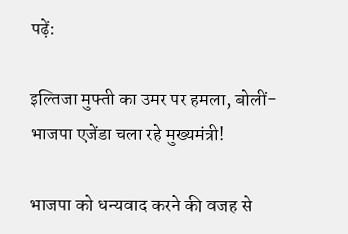पढ़ें:

इल्तिजा मुफ्ती का उमर पर हमला, बोलीं- भाजपा एजेंडा चला रहे मुख्यमंत्री!

भाजपा को धन्यवाद करने की वजह से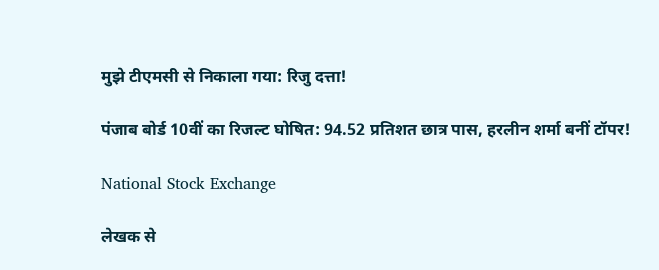मुझे टीएमसी से निकाला गया: रिजु दत्ता!

पंजाब बोर्ड 10वीं का रिजल्ट घोषित: 94.52 प्रतिशत छात्र पास, हरलीन शर्मा बनीं टॉपर!

National Stock Exchange

लेखक से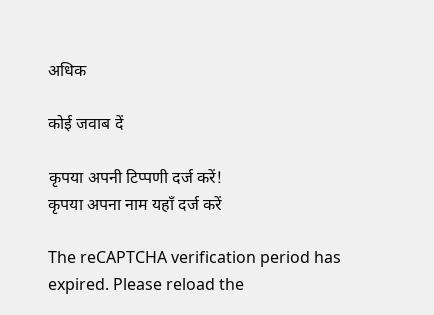अधिक

कोई जवाब दें

कृपया अपनी टिप्पणी दर्ज करें!
कृपया अपना नाम यहाँ दर्ज करें

The reCAPTCHA verification period has expired. Please reload the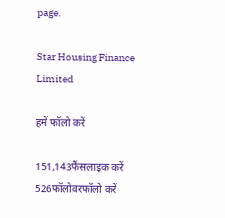page.

Star Housing Finance Limited

हमें फॉलो करें

151,143फैंसलाइक करें
526फॉलोवरफॉलो करें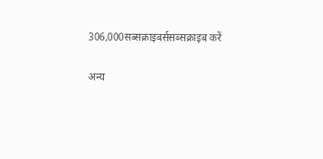306,000सब्सक्राइबर्ससब्सक्राइब करें

अन्य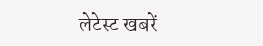लेटेस्ट खबरें